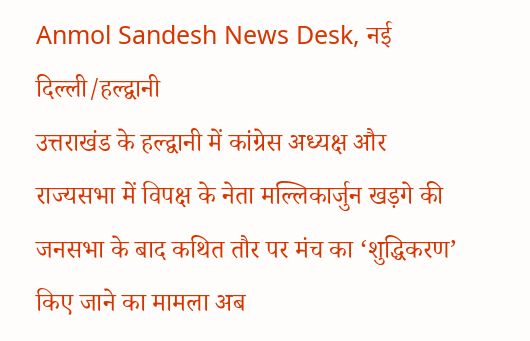Anmol Sandesh News Desk, नई दिल्ली/हल्द्वानी
उत्तराखंड के हल्द्वानी में कांग्रेस अध्यक्ष और राज्यसभा में विपक्ष के नेता मल्लिकार्जुन खड़गे की जनसभा के बाद कथित तौर पर मंच का ‘शुद्धिकरण’ किए जाने का मामला अब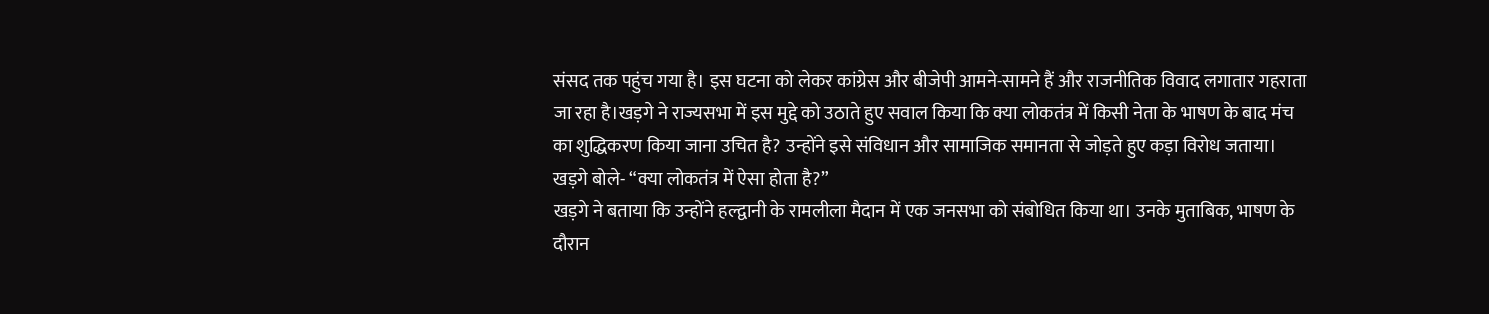संसद तक पहुंच गया है। इस घटना को लेकर कांग्रेस और बीजेपी आमने-सामने हैं और राजनीतिक विवाद लगातार गहराता जा रहा है।खड़गे ने राज्यसभा में इस मुद्दे को उठाते हुए सवाल किया कि क्या लोकतंत्र में किसी नेता के भाषण के बाद मंच का शुद्धिकरण किया जाना उचित है? उन्होंने इसे संविधान और सामाजिक समानता से जोड़ते हुए कड़ा विरोध जताया।
खड़गे बोले- “क्या लोकतंत्र में ऐसा होता है?”
खड़गे ने बताया कि उन्होंने हल्द्वानी के रामलीला मैदान में एक जनसभा को संबोधित किया था। उनके मुताबिक, भाषण के दौरान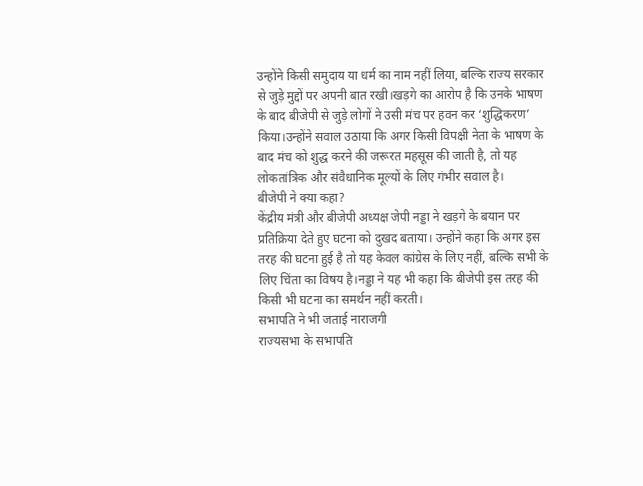उन्होंने किसी समुदाय या धर्म का नाम नहीं लिया, बल्कि राज्य सरकार से जुड़े मुद्दों पर अपनी बात रखी।खड़गे का आरोप है कि उनके भाषण के बाद बीजेपी से जुड़े लोगों ने उसी मंच पर हवन कर ‘शुद्धिकरण’ किया।उन्होंने सवाल उठाया कि अगर किसी विपक्षी नेता के भाषण के बाद मंच को शुद्ध करने की जरूरत महसूस की जाती है, तो यह लोकतांत्रिक और संवैधानिक मूल्यों के लिए गंभीर सवाल है।
बीजेपी ने क्या कहा?
केंद्रीय मंत्री और बीजेपी अध्यक्ष जेपी नड्डा ने खड़गे के बयान पर प्रतिक्रिया देते हुए घटना को दुखद बताया। उन्होंने कहा कि अगर इस तरह की घटना हुई है तो यह केवल कांग्रेस के लिए नहीं, बल्कि सभी के लिए चिंता का विषय है।नड्डा ने यह भी कहा कि बीजेपी इस तरह की किसी भी घटना का समर्थन नहीं करती।
सभापति ने भी जताई नाराजगी
राज्यसभा के सभापति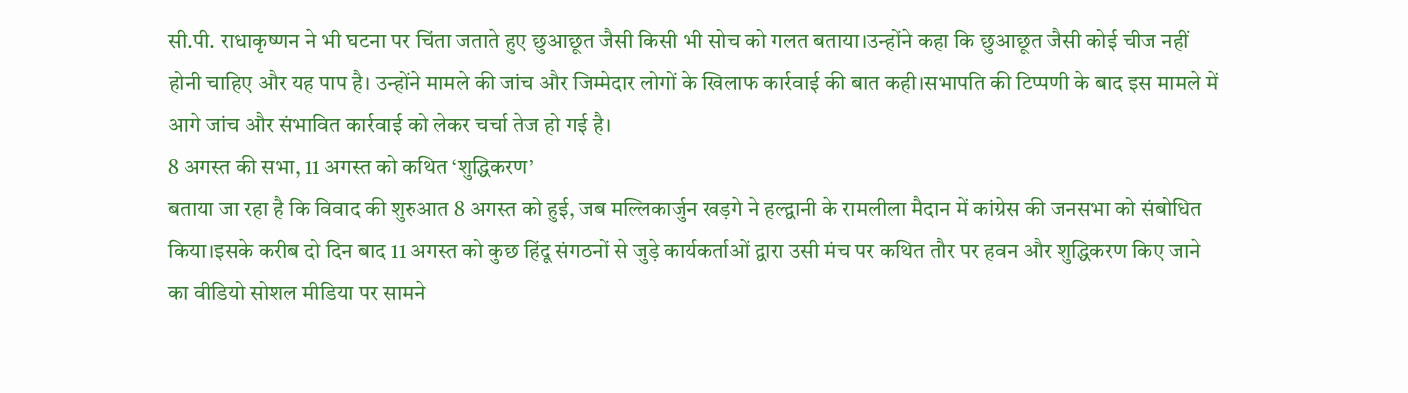सी.पी. राधाकृष्णन ने भी घटना पर चिंता जताते हुए छुआछूत जैसी किसी भी सोच को गलत बताया।उन्होंने कहा कि छुआछूत जैसी कोई चीज नहीं होनी चाहिए और यह पाप है। उन्होंने मामले की जांच और जिम्मेदार लोगों के खिलाफ कार्रवाई की बात कही।सभापति की टिप्पणी के बाद इस मामले में आगे जांच और संभावित कार्रवाई को लेकर चर्चा तेज हो गई है।
8 अगस्त की सभा, 11 अगस्त को कथित ‘शुद्धिकरण’
बताया जा रहा है कि विवाद की शुरुआत 8 अगस्त को हुई, जब मल्लिकार्जुन खड़गे ने हल्द्वानी के रामलीला मैदान में कांग्रेस की जनसभा को संबोधित किया।इसके करीब दो दिन बाद 11 अगस्त को कुछ हिंदू संगठनों से जुड़े कार्यकर्ताओं द्वारा उसी मंच पर कथित तौर पर हवन और शुद्धिकरण किए जाने का वीडियो सोशल मीडिया पर सामने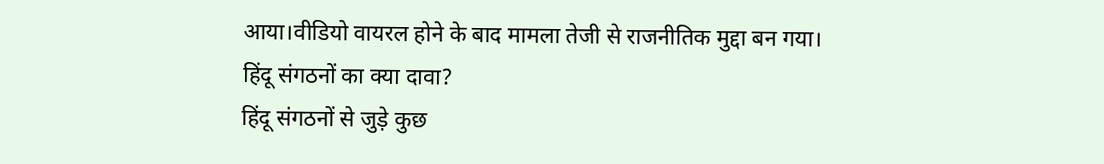आया।वीडियो वायरल होने के बाद मामला तेजी से राजनीतिक मुद्दा बन गया।
हिंदू संगठनों का क्या दावा?
हिंदू संगठनों से जुड़े कुछ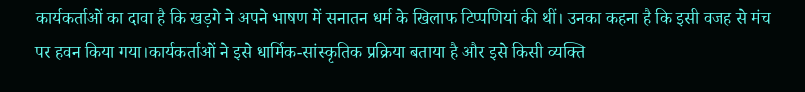कार्यकर्ताओं का दावा है कि खड़गे ने अपने भाषण में सनातन धर्म के खिलाफ टिप्पणियां की थीं। उनका कहना है कि इसी वजह से मंच पर हवन किया गया।कार्यकर्ताओं ने इसे धार्मिक-सांस्कृतिक प्रक्रिया बताया है और इसे किसी व्यक्ति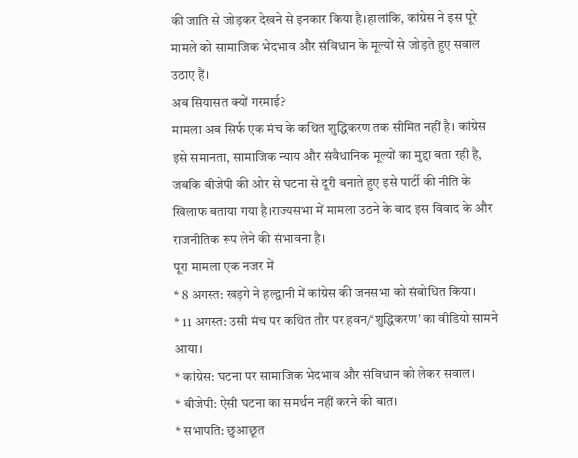की जाति से जोड़कर देखने से इनकार किया है।हालांकि, कांग्रेस ने इस पूरे मामले को सामाजिक भेदभाव और संविधान के मूल्यों से जोड़ते हुए सवाल उठाए हैं।
अब सियासत क्यों गरमाई?
मामला अब सिर्फ एक मंच के कथित शुद्धिकरण तक सीमित नहीं है। कांग्रेस इसे समानता, सामाजिक न्याय और संवैधानिक मूल्यों का मुद्दा बता रही है, जबकि बीजेपी की ओर से घटना से दूरी बनाते हुए इसे पार्टी की नीति के खिलाफ बताया गया है।राज्यसभा में मामला उठने के बाद इस विवाद के और राजनीतिक रूप लेने की संभावना है।
पूरा मामला एक नजर में
* 8 अगस्त: खड़गे ने हल्द्वानी में कांग्रेस की जनसभा को संबोधित किया।
* 11 अगस्त: उसी मंच पर कथित तौर पर हवन/‘शुद्धिकरण’ का वीडियो सामने आया।
* कांग्रेस: घटना पर सामाजिक भेदभाव और संविधान को लेकर सवाल।
* बीजेपी: ऐसी घटना का समर्थन नहीं करने की बात।
* सभापति: छुआछूत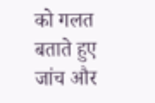को गलत बताते हुए जांच और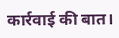कार्रवाई की बात।